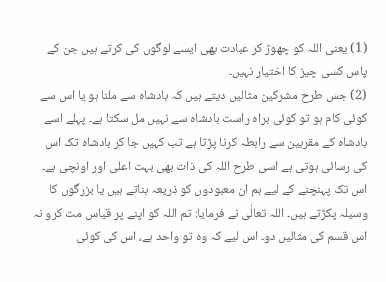(1) یعنی اللہ کو چھوڑ کر عبادت بھی ایسے لوگوں کی کرتے ہیں جن کے پاس کسی چیز کا اختیار نہیں۔
(2) جس طرح مشرکین مثالیں دیتے ہیں کہ بادشاہ سے ملنا ہو یا اس سے کوئی کام ہو تو کوئی براہ راست بادشاہ سے نہیں مل سکتا ہے۔ پہلے اسے بادشاہ کے مقربین سے رابطہ کرنا پڑتا ہے تب کہیں جا کر بادشاہ تک اس کی رسائی ہوتی ہے اسی طرح اللہ کی ذات بھی بہت اعلی اور اونچی ہے۔ اس تک پہنچنے کے لیے ہم ان معبودوں کو ذریعہ بناتے ہیں یا بزرگوں کا وسیلہ پکڑتے ہیں۔ اللہ تعالٰی نے فرمایا: تم اللہ کو اپنے پر قیاس مت کرو نہ اس قسم کی مثالیں دو۔ اس لیے کہ وہ تو واحد ہے، اس کی کوئی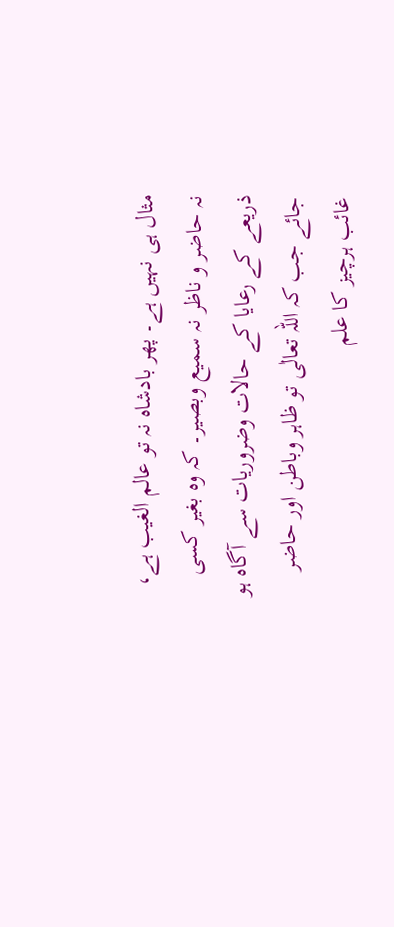مثال ہی نہیں ہے۔ پھر بادشاہ نہ تو عالم الغیب ہے، نہ حاضر و ناظر نہ سمیع وبصیر۔ کہ وہ بغیر کسی ذریعے کے رعایا کے حالات وضروریات سے آگاہ ہو جائے جب کہ اللہ تعالٰی تو ظاہر وباطن اور حاضر غائب ہرچیز کا علم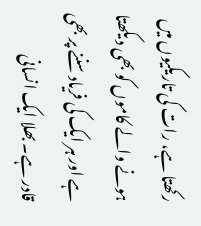رکھتا ہے، رات کی تاریکیوں میں ہونے والے کاموں کو بھی دیکھتا ہے اور ہر ایک کی فریاد سننے پر بھی قادر ہے۔ بھلا ایک انسانی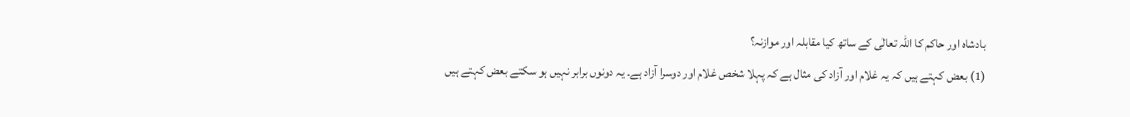بادشاہ اور حاکم کا اللہ تعالٰی کے ساتھ کیا مقابلہ اور موازنہ؟
(1) بعض کہتے ہیں کہ یہ غلام اور آزاد کی مثال ہے کہ پہلا شخص غلام اور دوسرا آزاد ہے۔ یہ دونوں برابر نہیں ہو سکتے بعض کہتے ہیں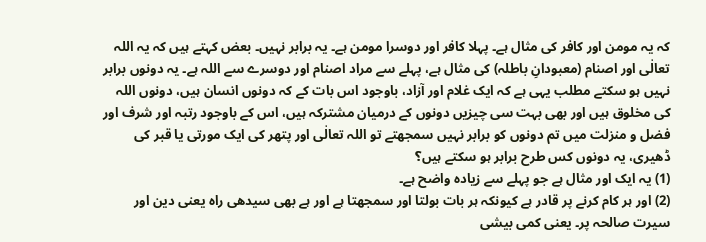کہ یہ مومن اور کافر کی مثال ہے۔ پہلا کافر اور دوسرا مومن ہے۔ یہ برابر نہیں۔ بعض کہتے ہیں کہ یہ اللہ تعالٰی اور اصنام (معبودانِ باطلہ) کی مثال ہے، پہلے سے مراد اصنام اور دوسرے سے اللہ ہے۔ یہ دونوں برابر نہیں ہو سکتے مطلب یہی ہے کہ ایک غلام اور آزاد، باوجود اس بات کے کہ دونوں انسان ہیں، دونوں اللہ کی مخلوق ہیں اور بھی بہت سی چیزیں دونوں کے درمیان مشترکہ ہیں، اس کے باوجود رتبہ اور شرف اور فضل و منزلت میں تم دونوں کو برابر نہیں سمجھتے تو اللہ تعالٰی اور پتھر کی ایک مورتی یا قبر کی ڈھیری، یہ دونوں کس طرح برابر ہو سکتے ہیں؟
(1) یہ ایک اور مثال ہے جو پہلے سے زیادہ واضح ہے۔
(2) اور ہر کام کرنے پر قادر ہے کیونکہ ہر بات بولتا اور سمجھتا ہے اور ہے بھی سیدھی راہ یعنی دین اور سیرت صالحہ پر۔ یعنی کمی بیشی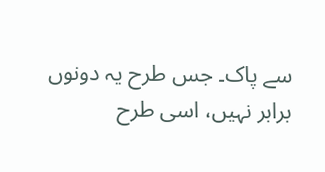سے پاک۔ جس طرح یہ دونوں برابر نہیں، اسی طرح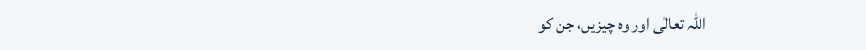اللہ تعالٰی اور وہ چیزیں، جن کو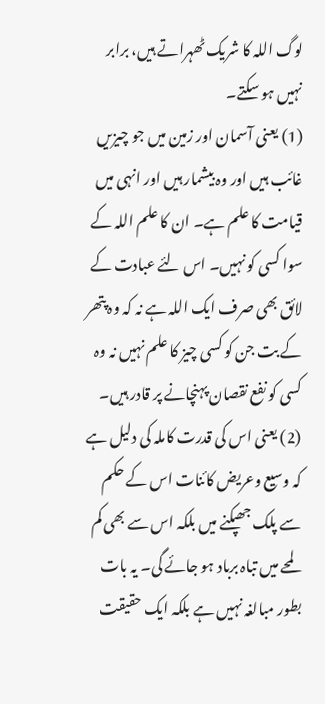لوگ اللہ کا شریک ٹھہراتے ہیں، برابر نہیں ہو سکتے۔
(1) یعنی آسمان اور زمین میں جو چیزیں غائب ہیں اور وہ بیشمار ہیں اور انہی میں قیامت کا علم ہے۔ ان کا علم اللہ کے سوا کسی کو نہیں۔ اس لئے عبادت کے لائق بھی صرف ایک اللہ ہے نہ کہ وہ پتھر کے بت جن کو کسی چیز کا علم نہیں نہ وہ کسی کو نفع نقصان پہنچانے پر قادر ہیں۔
(2) یعنی اس کی قدرت کاملہ کی دلیل ہے کہ وسیع وعریض کائنات اس کے حکم سے پلک جھپکنے میں بلکہ اس سے بھی کم لمحے میں تباہ برباد ہو جائے گی۔ یہ بات بطور مبالغہ نہیں ہے بلکہ ایک حقیقت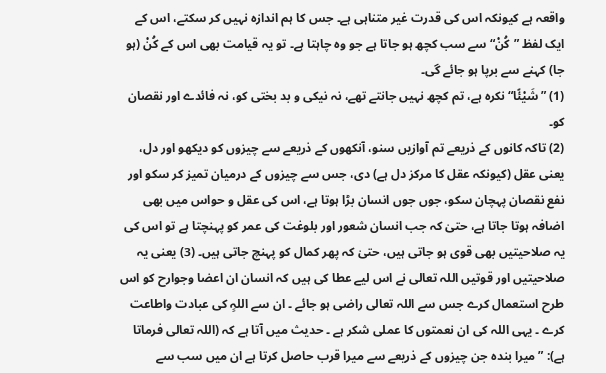واقعہ ہے کیونکہ اس کی قدرت غیر متناہی ہے۔ جس کا ہم اندازہ نہیں کر سکتے، اس کے ایک لفظ ”کُنْ“ سے سب کچھ ہو جاتا ہے جو وہ چاہتا ہے۔ تو یہ قیامت بھی اس کے کُنْ (ہو جا) کہنے سے برپا ہو جائے گی۔
(1) ”شَیْئًا“ نکرہ ہے، تم کچھ نہیں جانتے تھے، نہ نیکی و بد بختی کو، نہ فائدے اور نقصان کو۔
(2) تاکہ کانوں کے ذریعے تم آوازیں سنو، آنکھوں کے ذریعے سے چیزوں کو دیکھو اور دل، یعنی عقل (کیونکہ عقل کا مرکز دل ہے) دی، جس سے چیزوں کے درمیان تمیز کر سکو اور نفع نقصان پہچان سکو، جوں جوں انسان بڑا ہوتا ہے، اس کی عقل و حواس میں بھی اضافہ ہوتا جاتا ہے، حتیٰ کہ جب انسان شعور اور بلوغت کی عمر کو پہنچتا ہے تو اس کی یہ صلاحیتیں بھی قوی ہو جاتی ہیں، حتیٰ کہ پھر کمال کو پہنچ جاتی ہیں۔ (3) یعنی یہ صلاحیتیں اور قوتیں اللہ تعالی نے اس لیے عطا كی ہیں كہ انسان ان اعضا وجوارح كو اس طرح استعمال كرے جس سے اللہ تعالی راضی ہو جائے ۔ ان سے اللہٍ كی عبادت واطاعت كرے ۔ یہی اللہ كی ان نعمتوں کا عملی شكر ہے ۔ حدیث میں آتا ہے کہ (اللہ تعالی فرماتا ہے): ”میرا بندہ جن چیزوں كے ذریعے سے میرا قرب حاصل كرتا ہے ان میں سب سے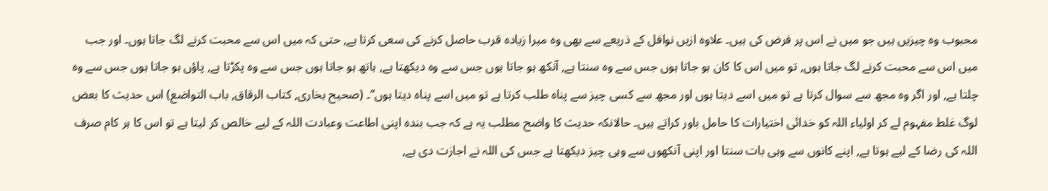محبوب وہ چیزیں ہیں جو میں نے اس پر فرض كی ہیں۔ علاوہ ازیں نوافل كے ذریعے سے بھی وہ میرا زیادہ قرب حاصل كرنے كی سعی كرتا ہے, حتی كہ میں اس سے محبت كرنے لگ جاتا ہوں۔ اور جب میں اس سے محبت كرنے لگ جاتا ہوں, تو میں اس کا کان ہو جاتا ہوں جس سے وہ سنتا ہے, آنکھ ہو جاتا ہوں جس سے وہ دیكھتا ہے, ہاتھ ہو جاتا ہوں جس سے وہ پكڑتا ہے, پاؤں ہو جاتا ہوں جس سے وہ چلتا ہے, اور اگر وہ مجھ سے سوال كرتا ہے تو میں اسے دیتا ہوں اور مجھ سے كسی چیز سے پناہ طلب كرتا ہے تو میں اسے پناہ دیتا ہوں“۔ (صحیح بخاری, كتاب الرقاق, باب التواضع) اس حدیث کا بعض لوگ غلط مفہوم لے كر اولیاء اللہ كو خدائی اختیارات کا حامل باور كراتے ہیں۔ حالانكہ حدیث کا واضح مطلب یہ ہے كہ جب بندہ اپنی اطاعت وعبادت اللہ كے لیے خالص كر لیتا ہے تو اس کا ہر کام صرف اللہ کی رضا كے لیے ہوتا ہے, اپنے کانوں سے وہی بات سنتا اور اپنی آنكھوں سے وہی چیز دیكھتا ہے جس كی اللہ نے اجازت دی ہے,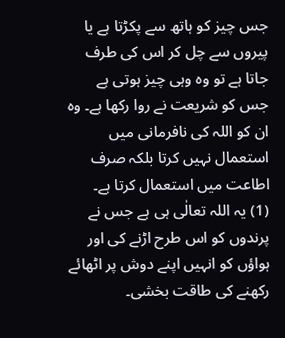جس چیز كو ہاتھ سے پكڑتا ہے یا پیروں سے چل كر اس كی طرف جاتا ہے تو وہ وہی چیز ہوتی ہے جس كو شریعت نے روا ركھا ہے۔ وہ ان كو اللہ كی نافرمانی میں استعمال نہیں كرتا بلكہ صرف اطاعت میں استعمال كرتا ہے۔
(1) یہ اللہ تعالٰی ہی ہے جس نے پرندوں کو اس طرح اڑنے کی اور ہواؤں کو انہیں اپنے دوش پر اٹھائے رکھنے کی طاقت بخشی۔